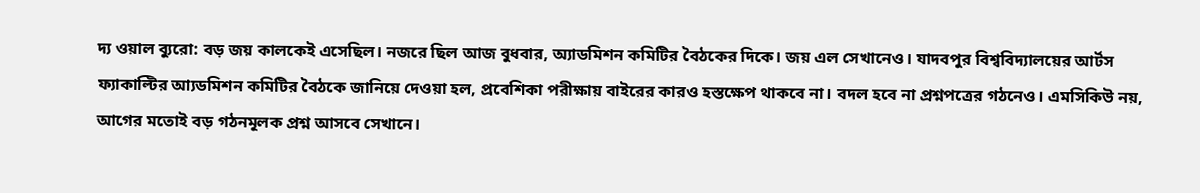দ্য ওয়াল ব্যুরো: বড় জয় কালকেই এসেছিল। নজরে ছিল আজ বুধবার, অ্যাডমিশন কমিটির বৈঠকের দিকে। জয় এল সেখানেও। যাদবপুর বিশ্ববিদ্যালয়ের আর্টস ফ্যাকাল্টির আ্যডমিশন কমিটির বৈঠকে জানিয়ে দেওয়া হল, প্রবেশিকা পরীক্ষায় বাইরের কারও হস্তক্ষেপ থাকবে না। বদল হবে না প্রশ্নপত্রের গঠনেও। এমসিকিউ নয়, আগের মতোই বড় গঠনমূলক প্রশ্ন আসবে সেখানে।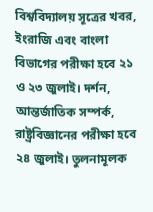বিশ্ববিদ্যালয় সূত্রের খবর, ইংরাজি এবং বাংলা বিভাগের পরীক্ষা হবে ২১ ও ২৩ জুলাই। দর্শন, আন্তর্জাতিক সম্পর্ক, রাষ্ট্রবিজ্ঞানের পরীক্ষা হবে ২৪ জুলাই। তুলনামূলক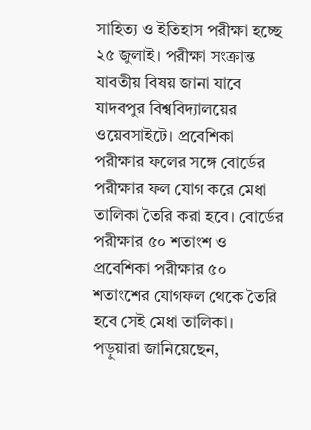সাহিত্য ও ইতিহাস পরীক্ষা হচ্ছে ২৫ জুলাই। পরীক্ষা সংক্রান্ত যাবতীয় বিষয় জানা যাবে যাদবপুর বিশ্ববিদ্যালয়ের ওয়েবসাইটে। প্রবেশিকা পরীক্ষার ফলের সঙ্গে বোর্ডের পরীক্ষার ফল যোগ করে মেধা তালিকা তৈরি করা হবে। বোর্ডের পরীক্ষার ৫০ শতাংশ ও প্রবেশিকা পরীক্ষার ৫০ শতাংশের যোগফল থেকে তৈরি হবে সেই মেধা তালিকা।
পড়ুয়ারা জানিয়েছেন,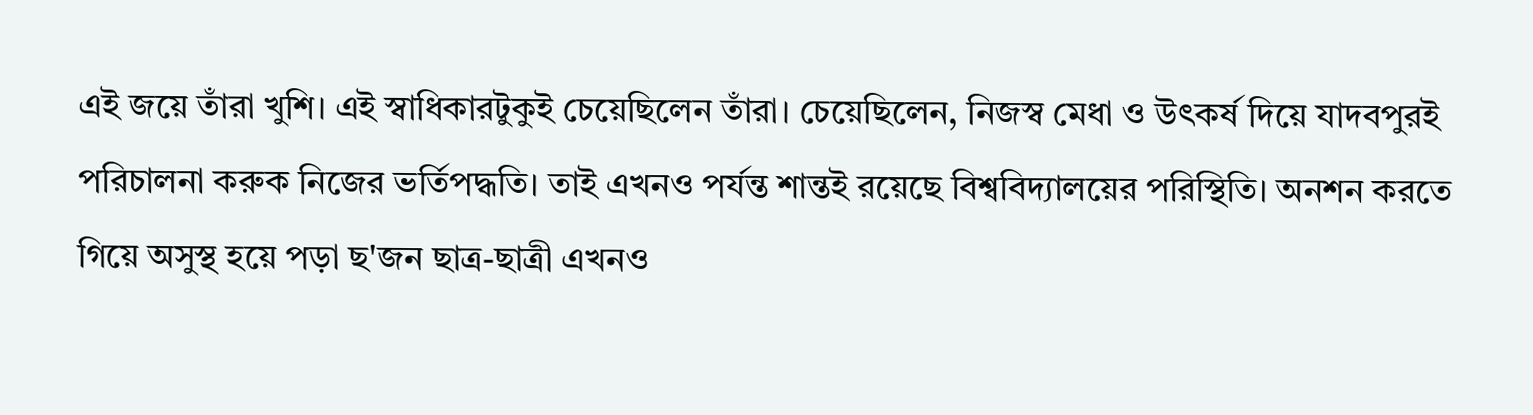এই জয়ে তাঁরা খুশি। এই স্বাধিকারটুকুই চেয়েছিলেন তাঁরা। চেয়েছিলেন, নিজস্ব মেধা ও উৎকর্ষ দিয়ে যাদবপুরই পরিচালনা করুক নিজের ভর্তিপদ্ধতি। তাই এখনও পর্যন্ত শান্তই রয়েছে বিশ্ববিদ্যালয়ের পরিস্থিতি। অনশন করতে গিয়ে অসুস্থ হয়ে পড়া ছ'জন ছাত্র-ছাত্রী এখনও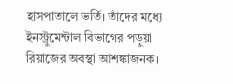হাসপাতালে ভর্তি। তাঁদের মধ্যে ইনস্ট্রুমেন্টাল বিভাগের পড়ুয়া রিয়াজের অবস্থা আশঙ্কাজনক।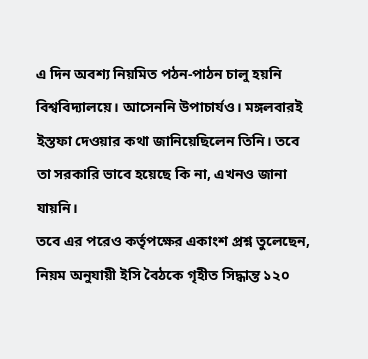এ দিন অবশ্য নিয়মিত পঠন-পাঠন চালু হয়নি বিশ্ববিদ্যালয়ে। আসেননি উপাচার্যও। মঙ্গলবারই ইস্তফা দেওয়ার কথা জানিয়েছিলেন তিনি। তবে তা সরকারি ভাবে হয়েছে কি না, এখনও জানা যায়নি।
তবে এর পরেও কর্তৃপক্ষের একাংশ প্রশ্ন তুলেছেন, নিয়ম অনুযায়ী ইসি বৈঠকে গৃহীত সিদ্ধান্ত ১২০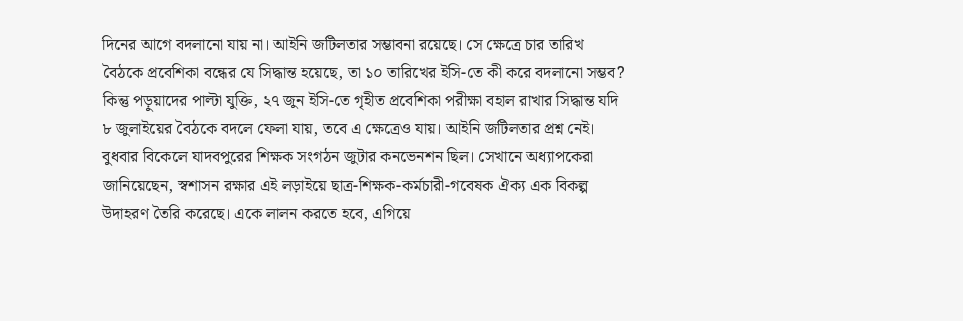দিনের আগে বদলানো যায় না। আইনি জটিলতার সম্ভাবনা রয়েছে। সে ক্ষেত্রে চার তারিখ বৈঠকে প্রবেশিকা বন্ধের যে সিদ্ধান্ত হয়েছে, তা ১০ তারিখের ইসি-তে কী করে বদলানো সম্ভব? কিন্তু পড়ুয়াদের পাল্টা যুক্তি, ২৭ জুন ইসি-তে গৃহীত প্রবেশিকা পরীক্ষা বহাল রাখার সিদ্ধান্ত যদি ৮ জুলাইয়ের বৈঠকে বদলে ফেলা যায়, তবে এ ক্ষেত্রেও যায়। আইনি জটিলতার প্রশ্ন নেই।
বুধবার বিকেলে যাদবপুরের শিক্ষক সংগঠন জুটার কনভেনশন ছিল। সেখানে অধ্যাপকেরা জানিয়েছেন, স্বশাসন রক্ষার এই লড়াইয়ে ছাত্র-শিক্ষক-কর্মচারী-গবেষক ঐক্য এক বিকল্প উদাহরণ তৈরি করেছে। একে লালন করতে হবে, এগিয়ে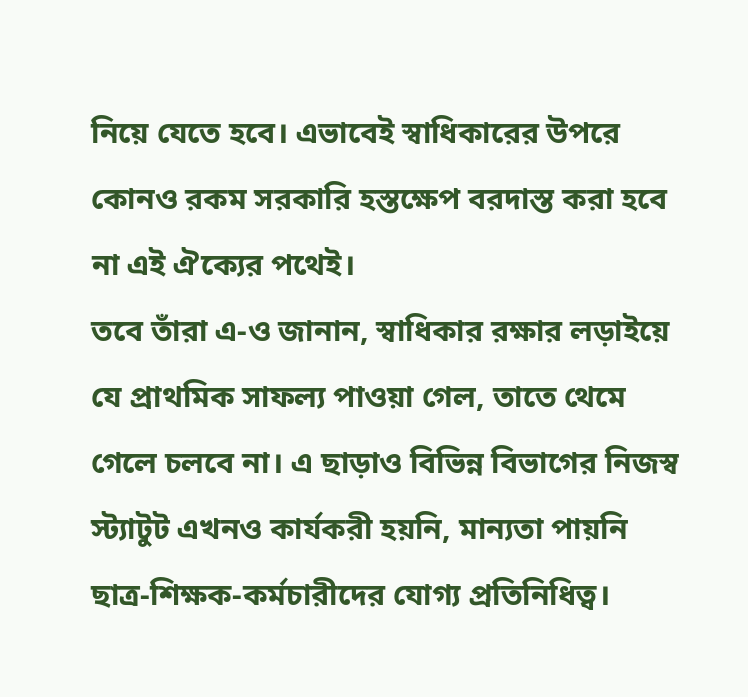নিয়ে যেতে হবে। এভাবেই স্বাধিকারের উপরে কোনও রকম সরকারি হস্তক্ষেপ বরদাস্ত করা হবে না এই ঐক্যের পথেই।
তবে তাঁরা এ-ও জানান, স্বাধিকার রক্ষার লড়াইয়ে যে প্রাথমিক সাফল্য পাওয়া গেল, তাতে থেমে গেলে চলবে না। এ ছাড়াও বিভিন্ন বিভাগের নিজস্ব স্ট্যাটুট এখনও কার্যকরী হয়নি, মান্যতা পায়নি ছাত্র-শিক্ষক-কর্মচারীদের যোগ্য প্রতিনিধিত্ব।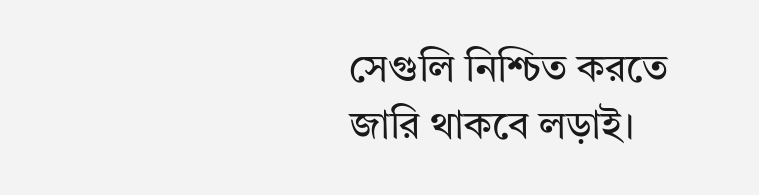সেগুলি নিশ্চিত করতে জারি থাকবে লড়াই।